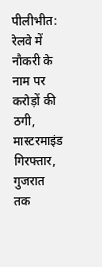पीलीभीत: रेलवे में नौकरी के नाम पर करोड़ों की ठगी, मास्टरमाइंड गिरफ्तार, गुजरात तक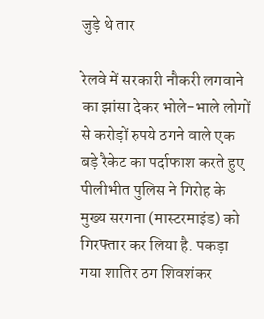जुड़े थे तार

रेलवे में सरकारी नौकरी लगवाने का झांसा देकर भोले-भाले लोगों से करोड़ों रुपये ठगने वाले एक बड़े रैकेट का पर्दाफाश करते हुए पीलीभीत पुलिस ने गिरोह के मुख्य सरगना (मास्टरमाइंड) को गिरफ्तार कर लिया है. पकड़ा गया शातिर ठग शिवशंकर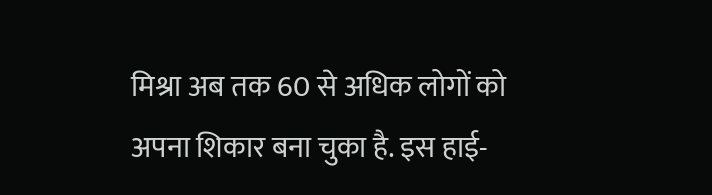मिश्रा अब तक 60 से अधिक लोगों को अपना शिकार बना चुका है. इस हाई-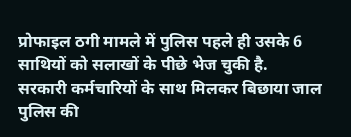प्रोफाइल ठगी मामले में पुलिस पहले ही उसके 6 साथियों को सलाखों के पीछे भेज चुकी है.
सरकारी कर्मचारियों के साथ मिलकर बिछाया जाल
पुलिस की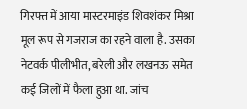गिरफ्त में आया मास्टरमाइंड शिवशंकर मिश्रा मूल रूप से गजराज का रहने वाला है. उसका नेटवर्क पीलीभीत, बरेली और लखनऊ समेत कई जिलों में फैला हुआ था. जांच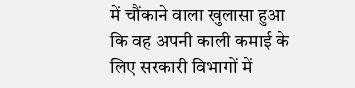में चौंकाने वाला खुलासा हुआ कि वह अपनी काली कमाई के लिए सरकारी विभागों में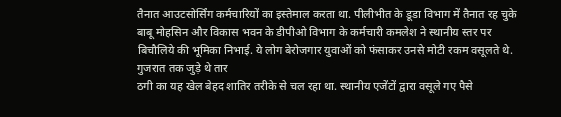तैनात आउटसोर्सिंग कर्मचारियों का इस्तेमाल करता था. पीलीभीत के डूडा विभाग में तैनात रह चुके बाबू मोहसिन और विकास भवन के डीपीओ विभाग के कर्मचारी कमलेश ने स्थानीय स्तर पर बिचौलिये की भूमिका निभाई. ये लोग बेरोजगार युवाओं को फंसाकर उनसे मोटी रकम वसूलते थे.
गुजरात तक जुड़े थे तार
ठगी का यह खेल बेहद शातिर तरीके से चल रहा था. स्थानीय एजेंटों द्वारा वसूले गए पैसे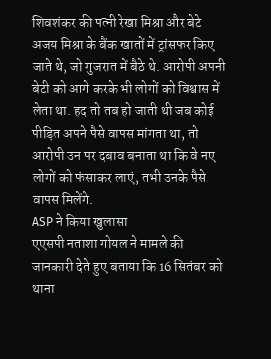शिवशंकर की पत्नी रेखा मिश्रा और बेटे अजय मिश्रा के बैंक खातों में ट्रांसफर किए जाते थे, जो गुजरात में बैठे थे. आरोपी अपनी बेटी को आगे करके भी लोगों को विश्वास में लेता था. हद तो तब हो जाती थी जब कोई पीड़ित अपने पैसे वापस मांगता था, तो आरोपी उन पर दबाव बनाता था कि वे नए लोगों को फंसाकर लाएं, तभी उनके पैसे वापस मिलेंगे.
ASP ने किया खुलासा
एएसपी नताशा गोयल ने मामले की जानकारी देते हुए बताया कि 16 सितंबर को थाना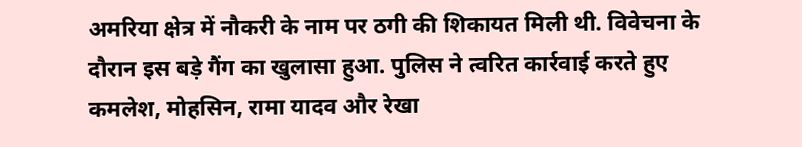अमरिया क्षेत्र में नौकरी के नाम पर ठगी की शिकायत मिली थी. विवेचना के दौरान इस बड़े गैंग का खुलासा हुआ. पुलिस ने त्वरित कार्रवाई करते हुए कमलेश, मोहसिन, रामा यादव और रेखा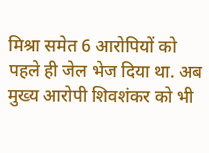मिश्रा समेत 6 आरोपियों को पहले ही जेल भेज दिया था. अब मुख्य आरोपी शिवशंकर को भी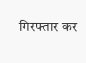गिरफ्तार कर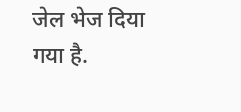जेल भेज दिया गया है.